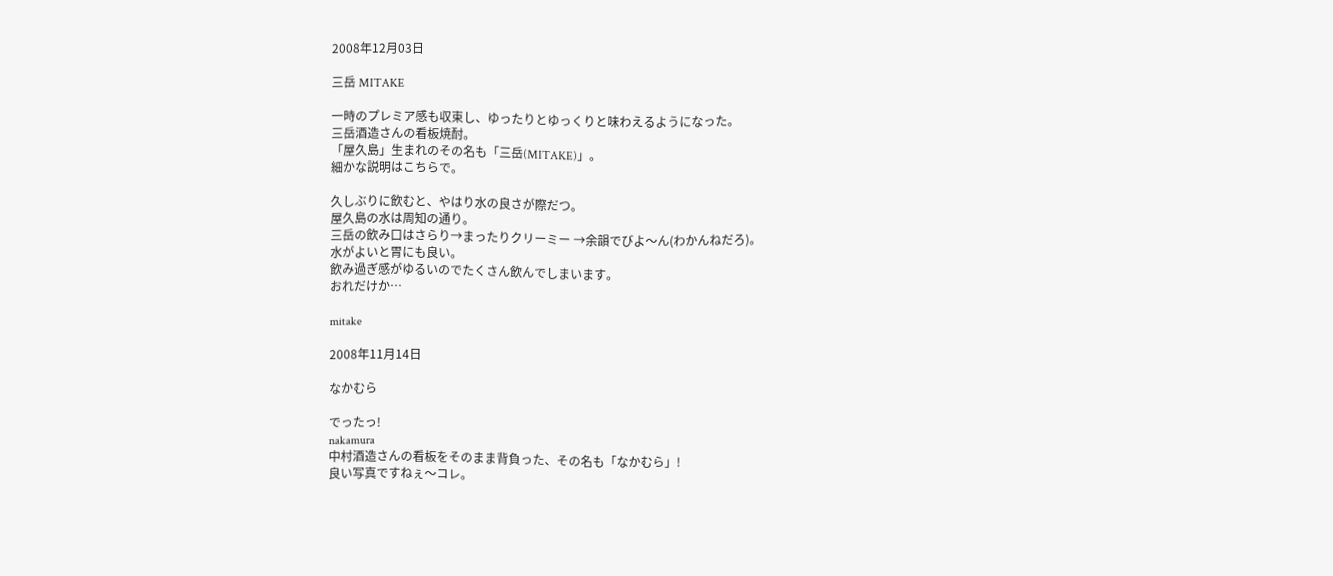2008年12月03日

三岳 MITAKE

一時のプレミア感も収束し、ゆったりとゆっくりと味わえるようになった。
三岳酒造さんの看板焼酎。
「屋久島」生まれのその名も「三岳(MITAKE)」。
細かな説明はこちらで。

久しぶりに飲むと、やはり水の良さが際だつ。
屋久島の水は周知の通り。
三岳の飲み口はさらり→まったりクリーミー →余韻でびよ〜ん(わかんねだろ)。
水がよいと胃にも良い。
飲み過ぎ感がゆるいのでたくさん飲んでしまいます。
おれだけか…

mitake

2008年11月14日

なかむら

でったっ!
nakamura
中村酒造さんの看板をそのまま背負った、その名も「なかむら」!
良い写真ですねぇ〜コレ。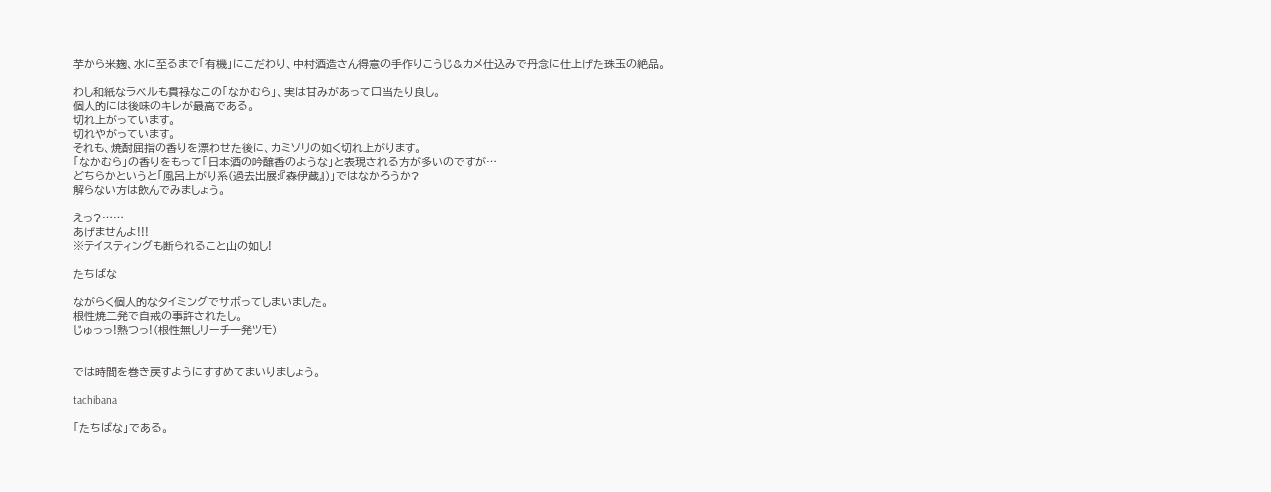芋から米麹、水に至るまで「有機」にこだわり、中村酒造さん得意の手作りこうじ&カメ仕込みで丹念に仕上げた珠玉の絶品。

わし和紙なラベルも貫禄なこの「なかむら」、実は甘みがあって口当たり良し。
個人的には後味のキレが最高である。
切れ上がっています。
切れやがっています。
それも、焼酎屈指の香りを漂わせた後に、カミソリの如く切れ上がります。
「なかむら」の香りをもって「日本酒の吟醸香のような」と表現される方が多いのですが…
どちらかというと「風呂上がり系(過去出展:『森伊蔵』)」ではなかろうか?
解らない方は飲んでみましょう。

えっ?……
あげませんよ!!!
※テイスティングも断られること山の如し!

たちばな

ながらく個人的なタイミングでサボってしまいました。
根性焼二発で自戒の事許されたし。
じゅっっ!熱つっ!(根性無しリーチ一発ツモ)


では時間を巻き戻すようにすすめてまいりましょう。

tachibana

「たちばな」である。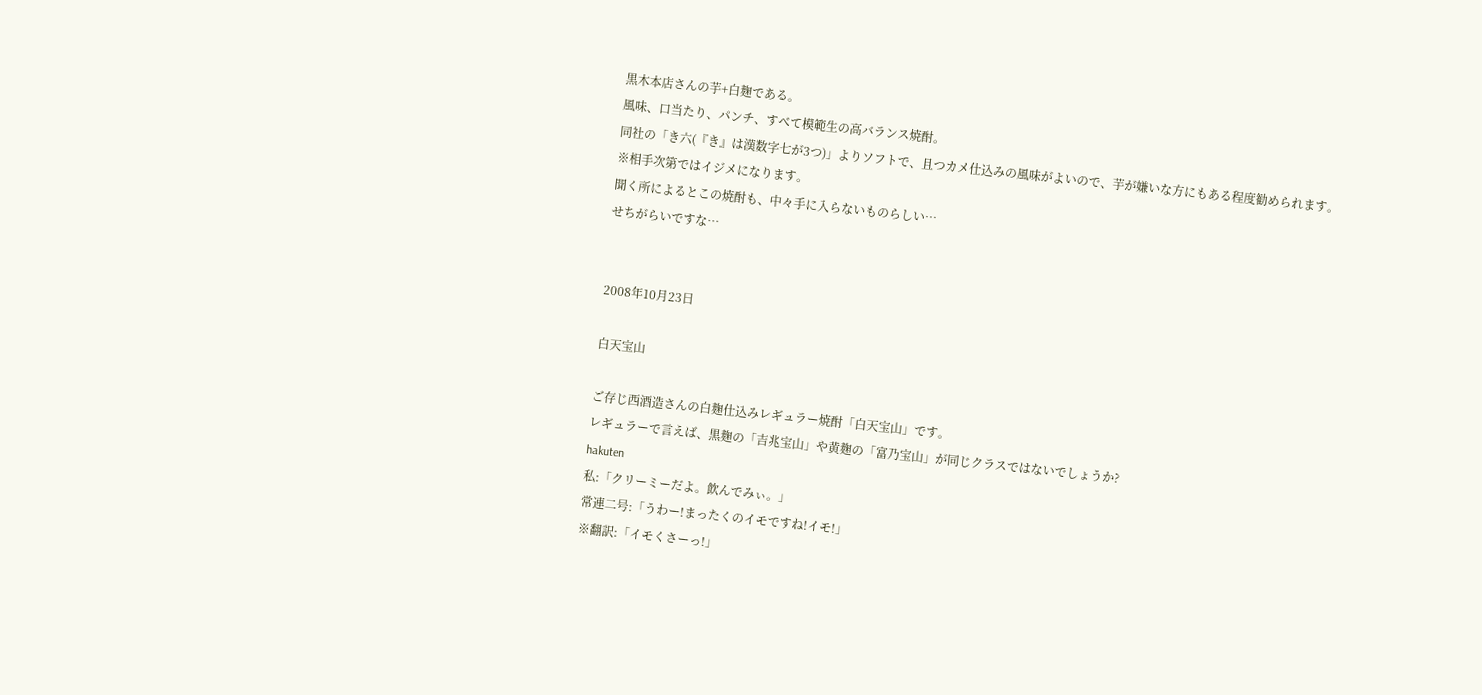黒木本店さんの芋+白麹である。
風味、口当たり、パンチ、すべて模範生の高バランス焼酎。
同社の「き六(『き』は漢数字七が3つ)」よりソフトで、且つカメ仕込みの風味がよいので、芋が嫌いな方にもある程度勧められます。
※相手次第ではイジメになります。
聞く所によるとこの焼酎も、中々手に入らないものらしい…
せちがらいですな…


2008年10月23日

白天宝山

ご存じ西酒造さんの白麹仕込みレギュラー焼酎「白天宝山」です。
レギュラーで言えば、黒麹の「吉兆宝山」や黄麹の「富乃宝山」が同じクラスではないでしょうか?
hakuten
私:「クリーミーだよ。飲んでみぃ。」
常連二号:「うわー!まったくのイモですね!イモ!」
※翻訳:「イモくさーっ!」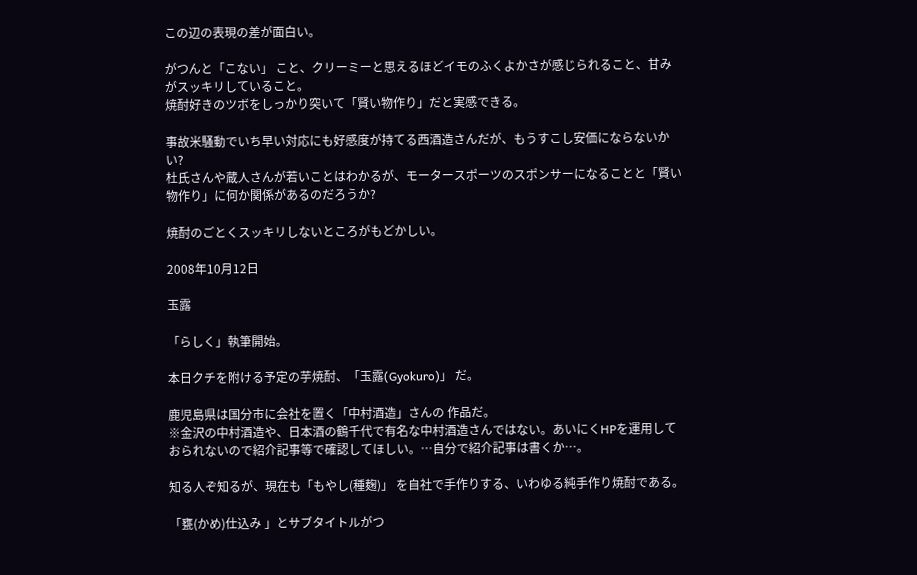この辺の表現の差が面白い。

がつんと「こない」 こと、クリーミーと思えるほどイモのふくよかさが感じられること、甘みがスッキリしていること。
焼酎好きのツボをしっかり突いて「賢い物作り」だと実感できる。

事故米騒動でいち早い対応にも好感度が持てる西酒造さんだが、もうすこし安価にならないかい?
杜氏さんや蔵人さんが若いことはわかるが、モータースポーツのスポンサーになることと「賢い物作り」に何か関係があるのだろうか?

焼酎のごとくスッキリしないところがもどかしい。

2008年10月12日

玉露

「らしく」執筆開始。

本日クチを附ける予定の芋焼酎、「玉露(Gyokuro)」 だ。

鹿児島県は国分市に会社を置く「中村酒造」さんの 作品だ。
※金沢の中村酒造や、日本酒の鶴千代で有名な中村酒造さんではない。あいにくHPを運用しておられないので紹介記事等で確認してほしい。…自分で紹介記事は書くか…。

知る人ぞ知るが、現在も「もやし(種麹)」 を自社で手作りする、いわゆる純手作り焼酎である。

「甕(かめ)仕込み 」とサブタイトルがつ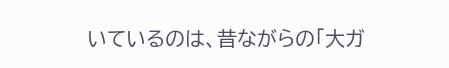いているのは、昔ながらの「大ガ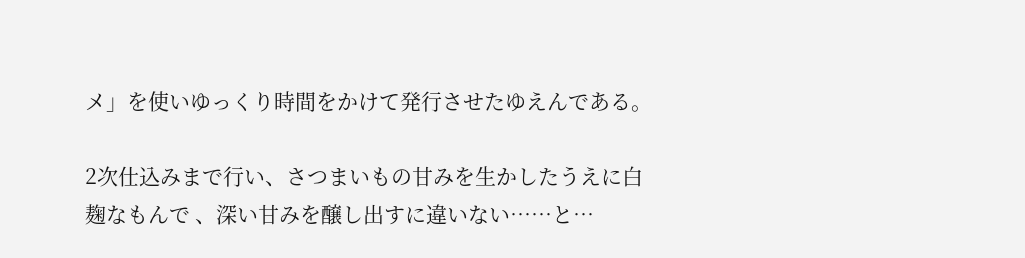メ」を使いゆっくり時間をかけて発行させたゆえんである。

2次仕込みまで行い、さつまいもの甘みを生かしたうえに白麹なもんで 、深い甘みを醸し出すに違いない……と…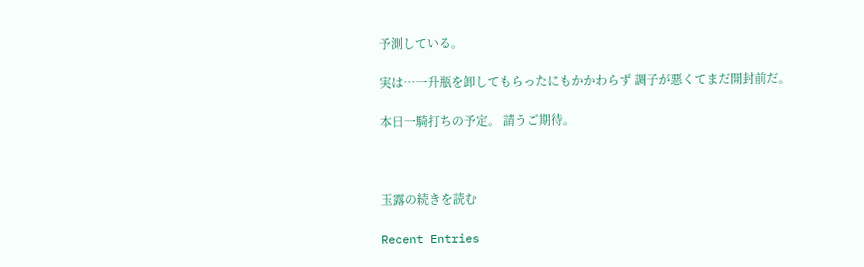予測している。

実は…一升瓶を卸してもらったにもかかわらず 調子が悪くてまだ開封前だ。

本日一騎打ちの予定。 請うご期待。



玉露の続きを読む

Recent Entries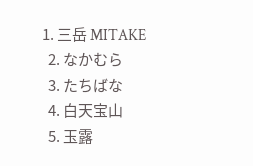1. 三岳 MITAKE
  2. なかむら
  3. たちばな
  4. 白天宝山
  5. 玉露